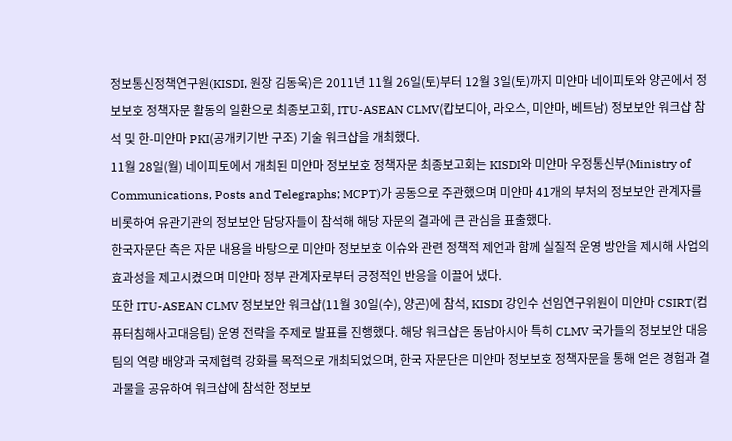정보통신정책연구원(KISDI, 원장 김동욱)은 2011년 11월 26일(토)부터 12월 3일(토)까지 미얀마 네이피토와 양곤에서 정보보호 정책자문 활동의 일환으로 최종보고회, ITU-ASEAN CLMV(캅보디아, 라오스, 미얀마, 베트남) 정보보안 워크샵 참석 및 한-미얀마 PKI(공개키기반 구조) 기술 워크샵을 개최했다.
11월 28일(월) 네이피토에서 개최된 미얀마 정보보호 정책자문 최종보고회는 KISDI와 미얀마 우정통신부(Ministry of Communications, Posts and Telegraphs; MCPT)가 공동으로 주관했으며 미얀마 41개의 부처의 정보보안 관계자를 비롯하여 유관기관의 정보보안 담당자들이 참석해 해당 자문의 결과에 큰 관심을 표출했다.
한국자문단 측은 자문 내용을 바탕으로 미얀마 정보보호 이슈와 관련 정책적 제언과 함께 실질적 운영 방안을 제시해 사업의 효과성을 제고시켰으며 미얀마 정부 관계자로부터 긍정적인 반응을 이끌어 냈다.
또한 ITU-ASEAN CLMV 정보보안 워크샵(11월 30일(수), 양곤)에 참석, KISDI 강인수 선임연구위원이 미얀마 CSIRT(컴퓨터침해사고대응팀) 운영 전략을 주제로 발표를 진행했다. 해당 워크샵은 동남아시아 특히 CLMV 국가들의 정보보안 대응팀의 역량 배양과 국제협력 강화를 목적으로 개최되었으며, 한국 자문단은 미얀마 정보보호 정책자문을 통해 얻은 경험과 결과물을 공유하여 워크샵에 참석한 정보보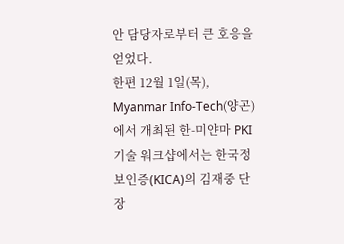안 담당자로부터 큰 호응을 얻었다.
한편 12월 1일(목), Myanmar Info-Tech(양곤)에서 개최된 한-미얀마 PKI 기술 워크샵에서는 한국정보인증(KICA)의 김재중 단장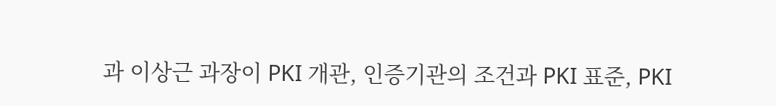과 이상근 과장이 PKI 개관, 인증기관의 조건과 PKI 표준, PKI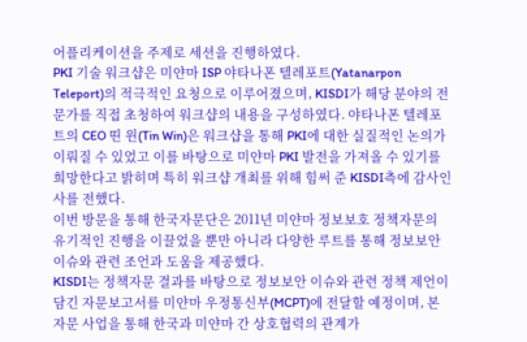어플리케이션을 주제로 세션을 진행하였다.
PKI 기술 워크샵은 미얀마 ISP 야타나폰 텔레포트(Yatanarpon Teleport)의 적극적인 요청으로 이루어졌으며, KISDI가 해당 분야의 전문가를 직접 초청하여 워크샵의 내용을 구성하였다. 야타나폰 텔레포트의 CEO 띤 윈(Tin Win)은 워크샵을 통해 PKI에 대한 실질적인 논의가 이뤄질 수 있었고 이를 바탕으로 미얀마 PKI 발전을 가져올 수 있기를 희망한다고 밝히며 특히 워크샵 개최를 위해 힘써 준 KISDI측에 감사인사를 전했다.
이번 방문을 통해 한국자문단은 2011년 미얀마 정보보호 정책자문의 유기적인 진행을 이끌었을 뿐만 아니라 다양한 루트를 통해 정보보안 이슈와 관련 조언과 도움을 제공했다.
KISDI는 정책자문 결과를 바탕으로 정보보안 이슈와 관련 정책 제언이 담긴 자문보고서를 미얀마 우정통신부(MCPT)에 전달할 예정이며, 본 자문 사업을 통해 한국과 미얀마 간 상호협력의 관계가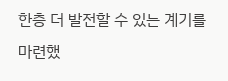한층 더 발전할 수 있는 계기를 마련했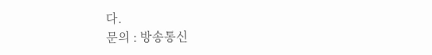다.
문의 : 방송통신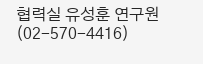협력실 유성훈 연구원(02-570-4416)